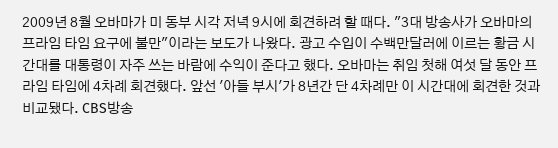2009년 8월 오바마가 미 동부 시각 저녁 9시에 회견하려 할 때다. "3대 방송사가 오바마의 프라임 타임 요구에 불만"이라는 보도가 나왔다. 광고 수입이 수백만달러에 이르는 황금 시간대를 대통령이 자주 쓰는 바람에 수익이 준다고 했다. 오바마는 취임 첫해 여섯 달 동안 프라임 타임에 4차례 회견했다. 앞선 '아들 부시'가 8년간 단 4차례만 이 시간대에 회견한 것과 비교됐다. CBS방송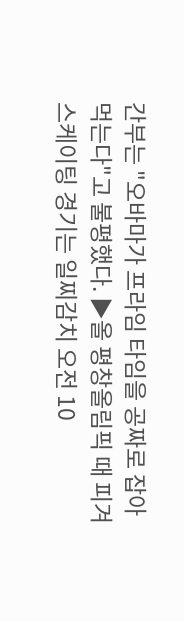간부는 "오바마가 프라임 타임을 공짜로 잡아먹는다"고 불평했다. ▶올 평창올림픽 때 피겨 스케이팅 경기는 일찌감치 오전 10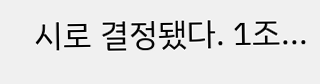시로 결정됐다. 1조...